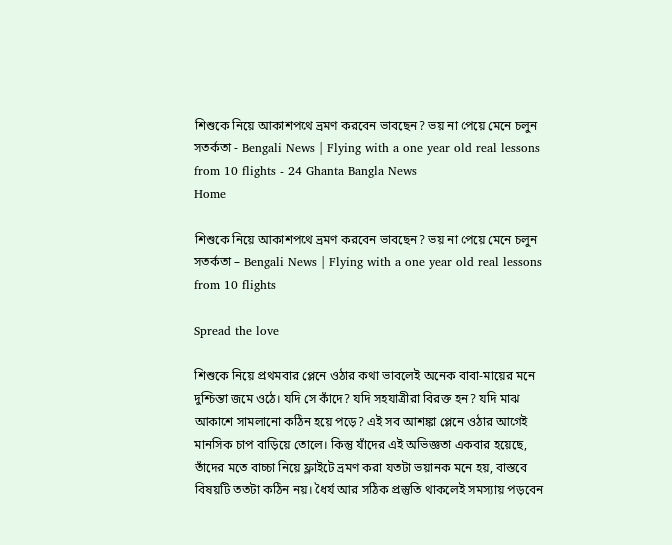শিশুকে নিয়ে আকাশপথে ভ্রমণ করবেন ভাবছেন? ভয় না পেয়ে মেনে চলুন সতর্কতা - Bengali News | Flying with a one year old real lessons from 10 flights - 24 Ghanta Bangla News
Home

শিশুকে নিয়ে আকাশপথে ভ্রমণ করবেন ভাবছেন? ভয় না পেয়ে মেনে চলুন সতর্কতা – Bengali News | Flying with a one year old real lessons from 10 flights

Spread the love

শিশুকে নিয়ে প্রথমবার প্লেনে ওঠার কথা ভাবলেই অনেক বাবা-মায়ের মনে দুশ্চিন্তা জমে ওঠে। যদি সে কাঁদে? যদি সহযাত্রীরা বিরক্ত হন? যদি মাঝ আকাশে সামলানো কঠিন হয়ে পড়ে? এই সব আশঙ্কা প্লেনে ওঠার আগেই মানসিক চাপ বাড়িয়ে তোলে। কিন্তু যাঁদের এই অভিজ্ঞতা একবার হয়েছে, তাঁদের মতে বাচ্চা নিয়ে ফ্লাইটে ভ্রমণ করা যতটা ভয়ানক মনে হয়, বাস্তবে বিষয়টি ততটা কঠিন নয়। ধৈর্য আর সঠিক প্রস্তুতি থাকলেই সমস্যায় পড়বেন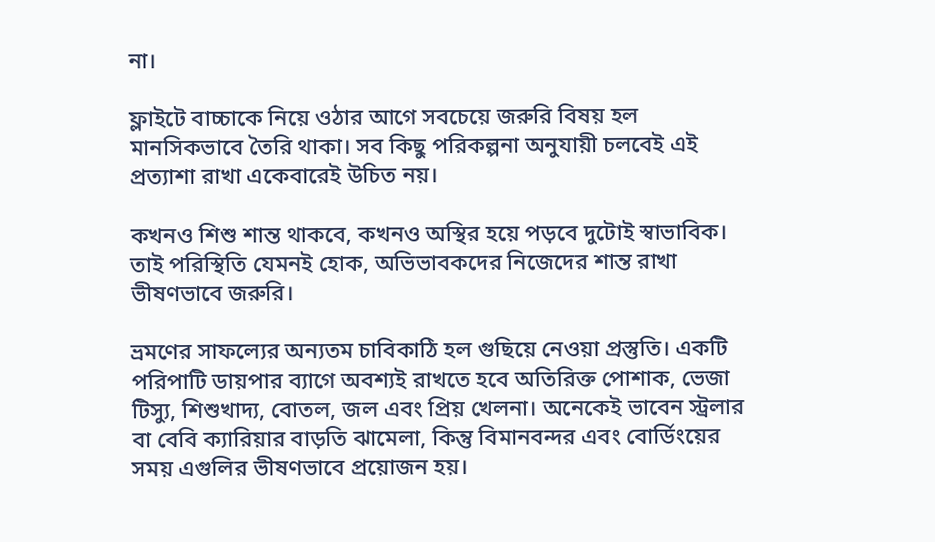না।

ফ্লাইটে বাচ্চাকে নিয়ে ওঠার আগে সবচেয়ে জরুরি বিষয় হল মানসিকভাবে তৈরি থাকা। সব কিছু পরিকল্পনা অনুযায়ী চলবেই এই প্রত্যাশা রাখা একেবারেই উচিত নয়।

কখনও শিশু শান্ত থাকবে, কখনও অস্থির হয়ে পড়বে দুটোই স্বাভাবিক। তাই পরিস্থিতি যেমনই হোক, অভিভাবকদের নিজেদের শান্ত রাখা ভীষণভাবে জরুরি।

ভ্রমণের সাফল্যের অন্যতম চাবিকাঠি হল গুছিয়ে নেওয়া প্রস্তুতি। একটি পরিপাটি ডায়পার ব্যাগে অবশ্যই রাখতে হবে অতিরিক্ত পোশাক, ভেজা টিস্যু, শিশুখাদ্য, বোতল, জল এবং প্রিয় খেলনা। অনেকেই ভাবেন স্ট্রলার বা বেবি ক্যারিয়ার বাড়তি ঝামেলা, কিন্তু বিমানবন্দর এবং বোর্ডিংয়ের সময় এগুলির ভীষণভাবে প্রয়োজন হয়।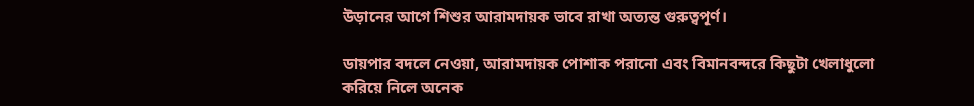উড়ানের আগে শিশুর আরামদায়ক ভাবে রাখা অত্যন্ত গুরুত্বপূর্ণ।

ডায়পার বদলে নেওয়া, আরামদায়ক পোশাক পরানো এবং বিমানবন্দরে কিছুটা খেলাধুলো করিয়ে নিলে অনেক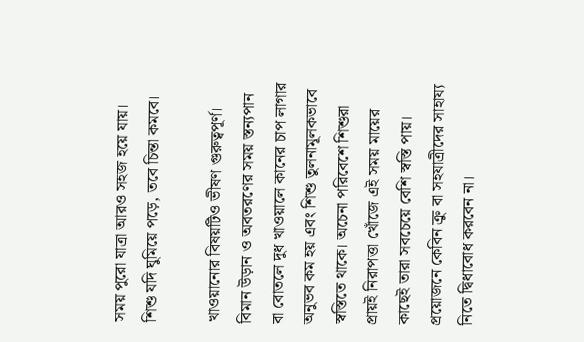সময় পুরো যাত্রা আরও সহজ হয়ে যায়। শিশু যদি ঘুমিয়ে পড়ে, তবে চিন্তা কমবে।

খাওয়ানোর বিষয়টিও ভীষণ গুরুত্বপূর্ণ। বিমান উড়ান ও অবতরণের সময় স্তন্যপান বা বোতলে দুধ খাওয়ালে কানের চাপ লাগার অনুভব কম হয় এবং শিশু তুলনামূলকভাবে স্বস্তিতে থাকে। অচেনা পরিবেশে শিশুরা প্রায়ই নিরাপত্তা খোঁজে এই সময় মায়ের কাছেই তারা সবচেয়ে বেশি স্বস্তি পায়। প্রয়োজনে কেবিন ক্রু বা সহযাত্রীদের সাহায্য নিতে দ্বিধাবোধ করবেন না।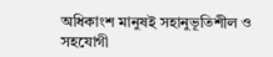অধিকাংশ মানুষই সহানুভূতিশীল ও সহযোগী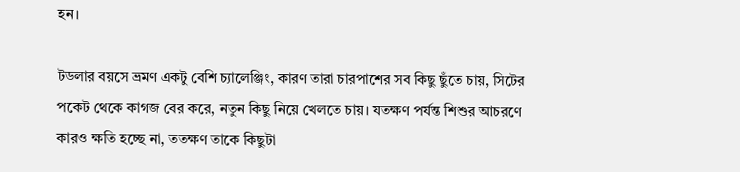হন।

টডলার বয়সে ভ্রমণ একটু বেশি চ্যালেঞ্জিং, কারণ তারা চারপাশের সব কিছু ছুঁতে চায়, সিটের পকেট থেকে কাগজ বের করে, নতুন কিছু নিয়ে খেলতে চায়। যতক্ষণ পর্যন্ত শিশুর আচরণে কারও ক্ষতি হচ্ছে না, ততক্ষণ তাকে কিছুটা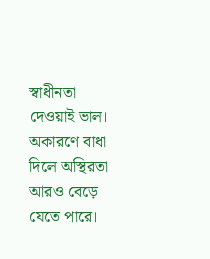স্বাধীনতা দেওয়াই ভাল। অকারণে বাধা দিলে অস্থিরতা আরও বেড়ে যেতে পারে।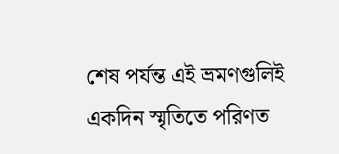শেষ পর্যন্ত এই ভ্রমণগুলিই একদিন স্মৃতিতে পরিণত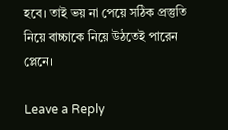হবে। তাই ভয় না পেয়ে সঠিক প্রস্তুতি নিয়ে বাচ্চাকে নিয়ে উঠতেই পারেন প্লেনে।

Leave a Reply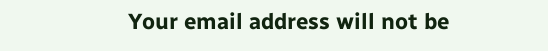Your email address will not be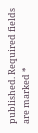published. Required fields are marked *